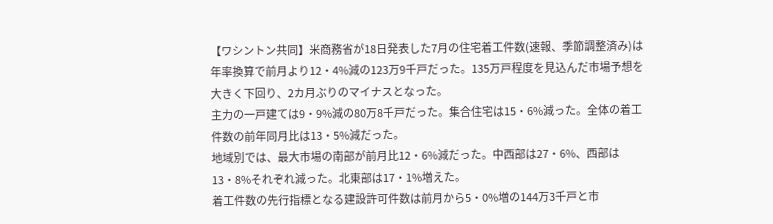【ワシントン共同】米商務省が18日発表した7月の住宅着工件数(速報、季節調整済み)は年率換算で前月より12・4%減の123万9千戸だった。135万戸程度を見込んだ市場予想を大きく下回り、2カ月ぶりのマイナスとなった。
主力の一戸建ては9・9%減の80万8千戸だった。集合住宅は15・6%減った。全体の着工件数の前年同月比は13・5%減だった。
地域別では、最大市場の南部が前月比12・6%減だった。中西部は27・6%、西部は13・8%それぞれ減った。北東部は17・1%増えた。
着工件数の先行指標となる建設許可件数は前月から5・0%増の144万3千戸と市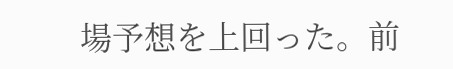場予想を上回った。前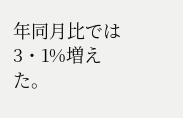年同月比では3・1%増えた。